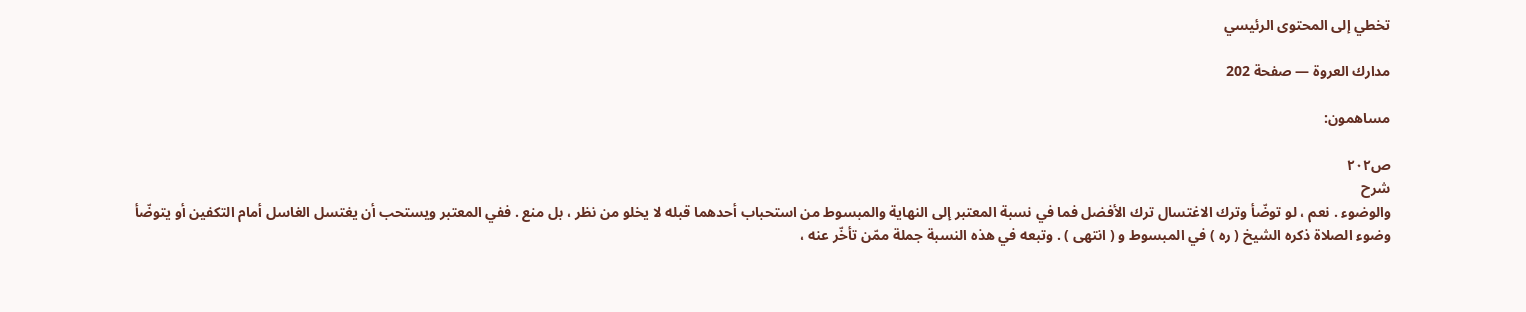تخطي إلى المحتوى الرئيسي

مدارك العروة — صفحة 202

مساهمون:

ص٢٠٢
شرح
والوضوء . نعم ، لو توضّأ وترك الاغتسال ترك الأفضل فما في نسبة المعتبر إلى النهاية والمبسوط من استحباب أحدهما قبله لا يخلو من نظر ، بل منع . ففي المعتبر ويستحب أن يغتسل الغاسل أمام التكفين أو يتوضّأ وضوء الصلاة ذكره الشيخ ( ره ) في المبسوط و ( انتهى ) . وتبعه في هذه النسبة جملة ممّن تأخّر عنه ،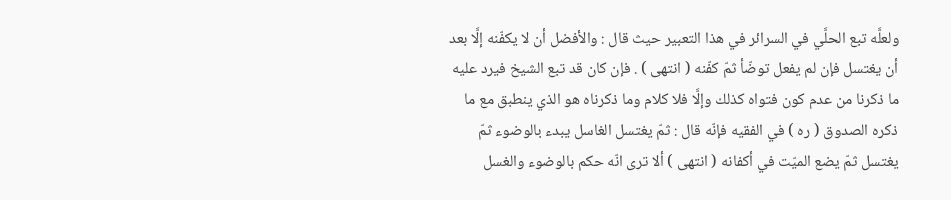ولعلَّه تبع الحلَّي في السرائر في هذا التعبير حيث قال : والأفضل أن لا يكفّنه إلَّا بعد أن يغتسل فإن لم يفعل توضّأ ثمّ كفّنه ( انتهى ) . فإن كان قد تبع الشيخ فيرد عليه ما ذكرنا من عدم كون فتواه كذلك وإلَّا فلا كلام وما ذكرناه هو الذي ينطبق مع ما ذكره الصدوق ( ره ) في الفقيه فإنّه قال : ثمّ يغتسل الغاسل يبدء بالوضوء ثمّ يغتسل ثمّ يضع الميّت في أكفانه ( انتهى ) ألا ترى انّه حكم بالوضوء والغسل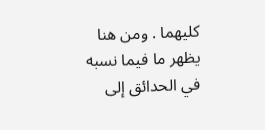كليهما . ومن هنا يظهر ما فيما نسبه في الحدائق إلى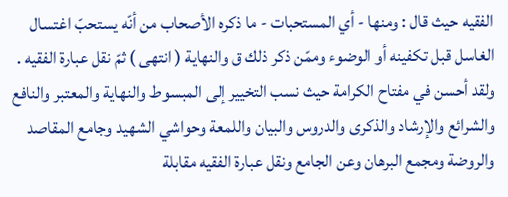الفقيه حيث قال : ومنها - أي المستحبات - ما ذكره الأصحاب من أنّه يستحبّ اغتسال الغاسل قبل تكفينه أو الوضوء وممّن ذكر ذلك ق والنهاية ( انتهى ) ثمّ نقل عبارة الفقيه . ولقد أحسن في مفتاح الكرامة حيث نسب التخيير إلى المبسوط والنهاية والمعتبر والنافع والشرائع والإرشاد والذكرى والدروس والبيان واللمعة وحواشي الشهيد وجامع المقاصد والروضة ومجمع البرهان وعن الجامع ونقل عبارة الفقيه مقابلة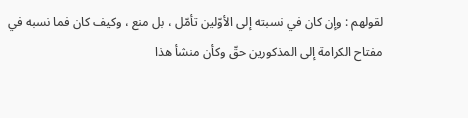لقولهم : وإن كان في نسبته إلى الأوّلين تأمّل ، بل منع ، وكيف كان فما نسبه في مفتاح الكرامة إلى المذكورين حقّ وكأن منشأ هذا